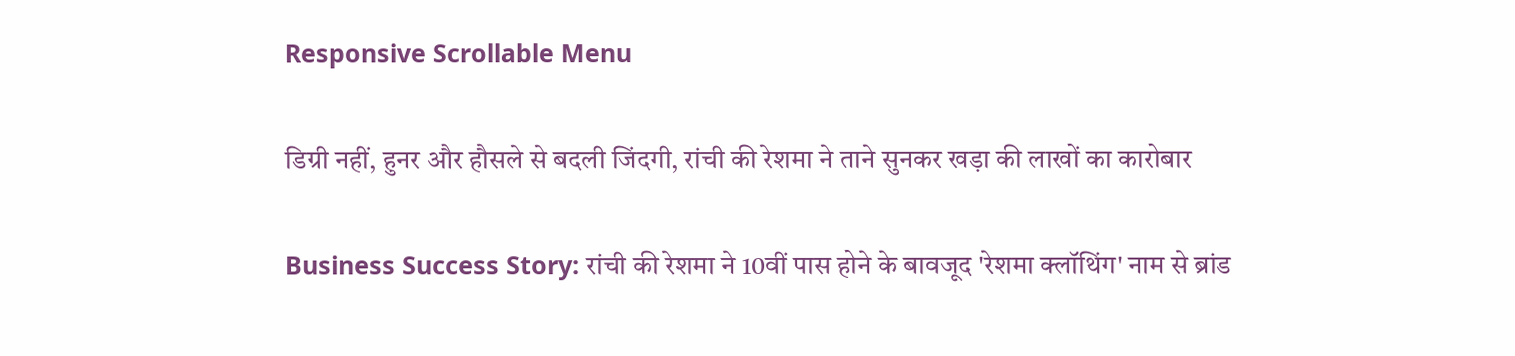Responsive Scrollable Menu

डिग्री नहीं, हुनर और हौसले से बदली जिंदगी, रांची की रेशमा ने ताने सुनकर खड़ा की लाखों का कारोबार

Business Success Story: रांची की रेशमा ने 10वीं पास होने के बावजूद 'रेशमा क्लॉथिंग' नाम से ब्रांड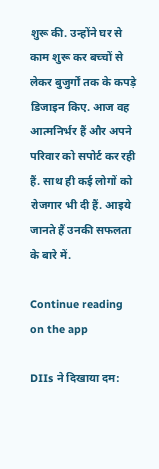शुरू की. उन्होंने घर से काम शुरू कर बच्चों से लेकर बुजुर्गों तक के कपड़े डिजाइन किए. आज वह आत्मनिर्भर हैं और अपने परिवार को सपोर्ट कर रही हैं. साथ ही कई लोगों को रोजगार भी दी हैं. आइये जानते हैं उनकी सफलता के बारे में.

Continue reading on the app

DIIs ने दिखाया दम: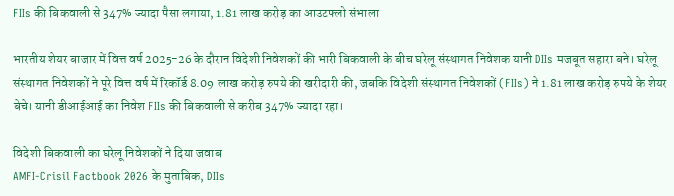FIIs की बिकवाली से 347% ज्यादा पैसा लगाया, 1.81 लाख करोड़ का आउटफ्लो संभाला

भारतीय शेयर बाजार में वित्त वर्ष 2025-26 के दौरान विदेशी निवेशकों की भारी बिकवाली के बीच घरेलू संस्थागत निवेशक यानी DIIs मजबूत सहारा बने। घरेलू संस्थागत निवेशकों ने पूरे वित्त वर्ष में रिकॉर्ड 8.09 लाख करोड़ रुपये की खरीदारी की, जबकि विदेशी संस्थागत निवेशकों (FIIs) ने 1.81 लाख करोड़ रुपये के शेयर बेचे। यानी डीआईआई का निवेश FIIs की बिकवाली से करीब 347% ज्यादा रहा।

विदेशी बिकवाली का घरेलू निवेशकों ने दिया जवाब
AMFI-Crisil Factbook 2026 के मुताबिक, DIIs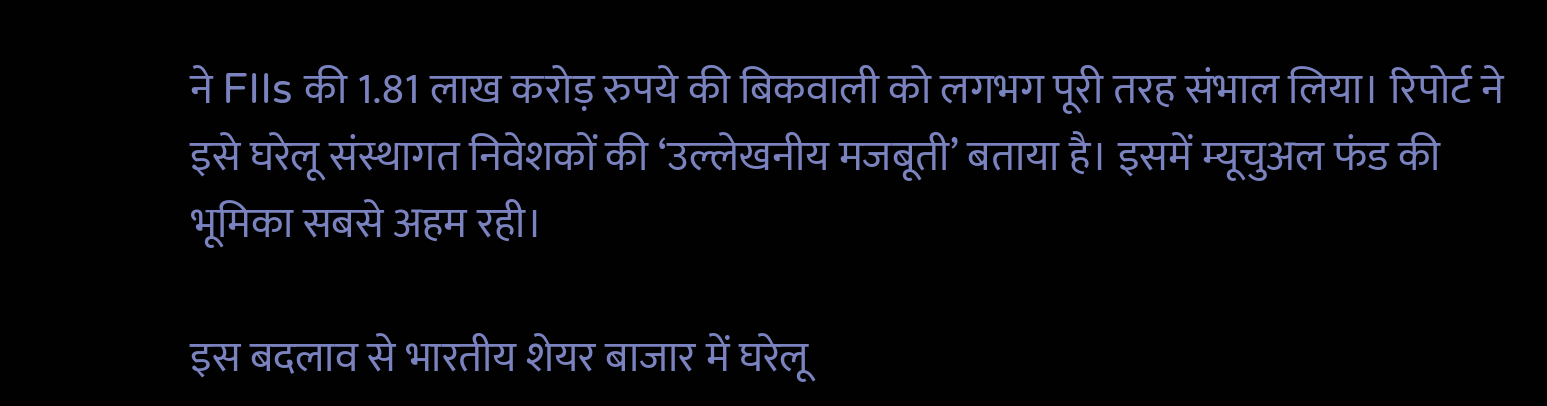ने FIIs की 1.81 लाख करोड़ रुपये की बिकवाली को लगभग पूरी तरह संभाल लिया। रिपोर्ट ने इसे घरेलू संस्थागत निवेशकों की ‘उल्लेखनीय मजबूती’ बताया है। इसमें म्यूचुअल फंड की भूमिका सबसे अहम रही।

इस बदलाव से भारतीय शेयर बाजार में घरेलू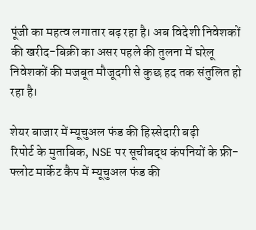पूंजी का महत्व लगातार बढ़ रहा है। अब विदेशी निवेशकों की खरीद-बिक्री का असर पहले की तुलना में घरेलू निवेशकों की मजबूत मौजूदगी से कुछ हद तक संतुलित हो रहा है।

शेयर बाजार में म्यूचुअल फंड की हिस्सेदारी बढ़ी
रिपोर्ट के मुताबिक, NSE पर सूचीबद्ध कंपनियों के फ्री-फ्लोट मार्केट कैप में म्यूचुअल फंड की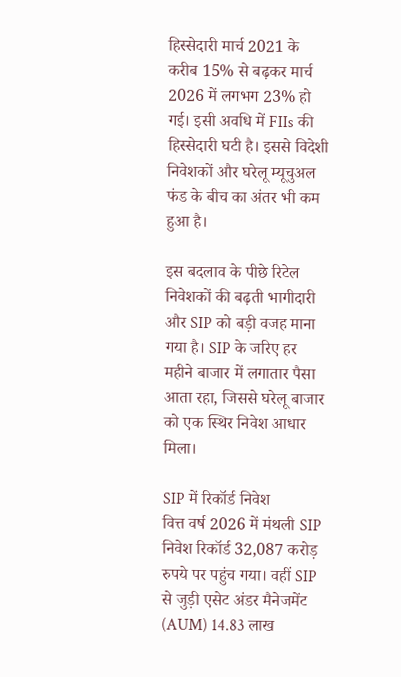हिस्सेदारी मार्च 2021 के करीब 15% से बढ़कर मार्च 2026 में लगभग 23% हो गई। इसी अवधि में FIIs की हिस्सेदारी घटी है। इससे विदेशी निवेशकों और घरेलू म्यूचुअल फंड के बीच का अंतर भी कम हुआ है।

इस बदलाव के पीछे रिटेल निवेशकों की बढ़ती भागीदारी और SIP को बड़ी वजह माना गया है। SIP के जरिए हर महीने बाजार में लगातार पैसा आता रहा, जिससे घरेलू बाजार को एक स्थिर निवेश आधार मिला।

SIP में रिकॉर्ड निवेश
वित्त वर्ष 2026 में मंथली SIP निवेश रिकॉर्ड 32,087 करोड़ रुपये पर पहुंच गया। वहीं SIP से जुड़ी एसेट अंडर मैनेजमेंट (AUM) 14.83 लाख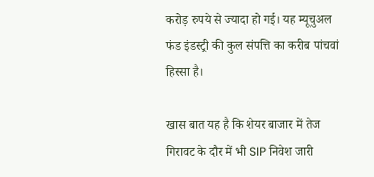करोड़ रुपये से ज्यादा हो गई। यह म्यूचुअल फंड इंडस्ट्री की कुल संपत्ति का करीब पांचवां हिस्सा है।

खास बात यह है कि शेयर बाजार में तेज गिरावट के दौर में भी SIP निवेश जारी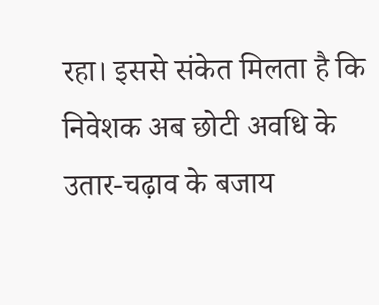रहा। इससे संकेत मिलता है कि निवेशक अब छोटी अवधि के उतार-चढ़ाव के बजाय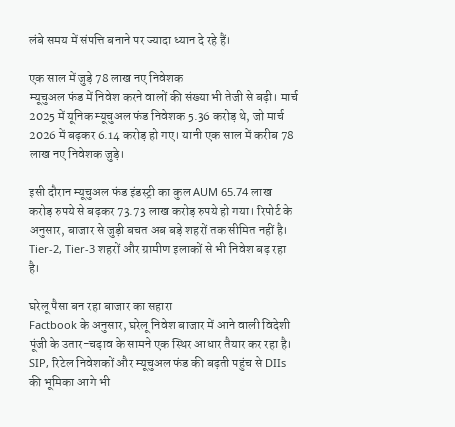लंबे समय में संपत्ति बनाने पर ज्यादा ध्यान दे रहे हैं।

एक साल में जुड़े 78 लाख नए निवेशक
म्यूचुअल फंड में निवेश करने वालों की संख्या भी तेजी से बढ़ी। मार्च 2025 में यूनिक म्यूचुअल फंड निवेशक 5.36 करोड़ थे, जो मार्च 2026 में बढ़कर 6.14 करोड़ हो गए। यानी एक साल में करीब 78 लाख नए निवेशक जुड़े।

इसी दौरान म्यूचुअल फंड इंडस्ट्री का कुल AUM 65.74 लाख करोड़ रुपये से बढ़कर 73.73 लाख करोड़ रुपये हो गया। रिपोर्ट के अनुसार, बाजार से जुड़ी बचत अब बड़े शहरों तक सीमित नहीं है। Tier-2, Tier-3 शहरों और ग्रामीण इलाकों से भी निवेश बढ़ रहा है।

घरेलू पैसा बन रहा बाजार का सहारा
Factbook के अनुसार, घरेलू निवेश बाजार में आने वाली विदेशी पूंजी के उतार-चढ़ाव के सामने एक स्थिर आधार तैयार कर रहा है। SIP, रिटेल निवेशकों और म्यूचुअल फंड की बढ़ती पहुंच से DIIs की भूमिका आगे भी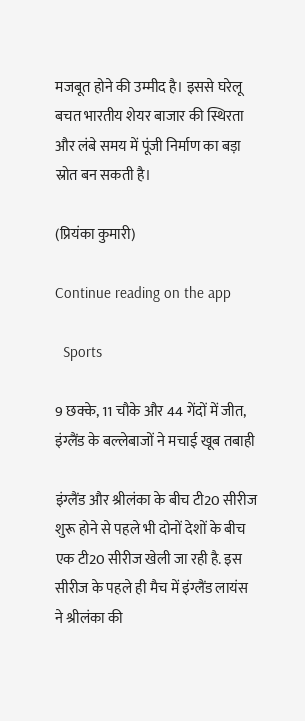मजबूत होने की उम्मीद है। इससे घरेलू बचत भारतीय शेयर बाजार की स्थिरता और लंबे समय में पूंजी निर्माण का बड़ा स्रोत बन सकती है।

(प्रियंका कुमारी)

Continue reading on the app

  Sports

9 छक्के, 11 चौके और 44 गेंदों में जीत, इंग्लैंड के बल्लेबाजों ने मचाई खूब तबाही

इंग्लैंड और श्रीलंका के बीच टी20 सीरीज शुरू होने से पहले भी दोनों देशों के बीच एक टी20 सीरीज खेली जा रही है. इस सीरीज के पहले ही मैच में इंग्लैंड लायंस ने श्रीलंका की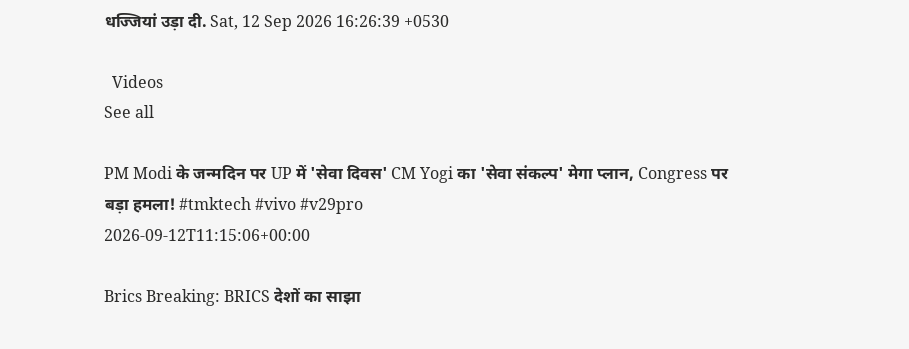धज्जियां उड़ा दी. Sat, 12 Sep 2026 16:26:39 +0530

  Videos
See all

PM Modi के जन्मदिन पर UP में 'सेवा दिवस' CM Yogi का 'सेवा संकल्प' मेगा प्लान, Congress पर बड़ा हमला! #tmktech #vivo #v29pro
2026-09-12T11:15:06+00:00

Brics Breaking: BRICS देशों का साझा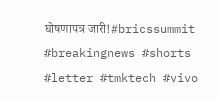घोषणापत्र जारी!#bricssummit #breakingnews #shorts #letter #tmktech #vivo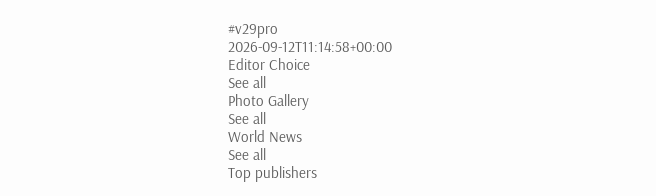#v29pro
2026-09-12T11:14:58+00:00
Editor Choice
See all
Photo Gallery
See all
World News
See all
Top publishers